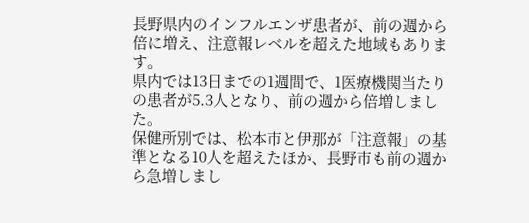長野県内のインフルエンザ患者が、前の週から倍に増え、注意報レベルを超えた地域もあります。
県内では13日までの1週間で、1医療機関当たりの患者が5.3人となり、前の週から倍増しました。
保健所別では、松本市と伊那が「注意報」の基準となる10人を超えたほか、長野市も前の週から急増しまし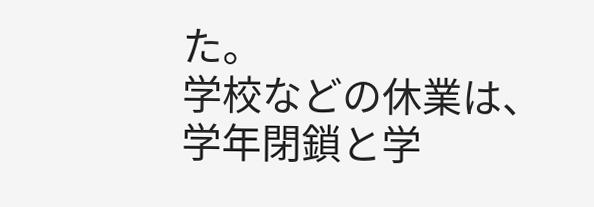た。
学校などの休業は、学年閉鎖と学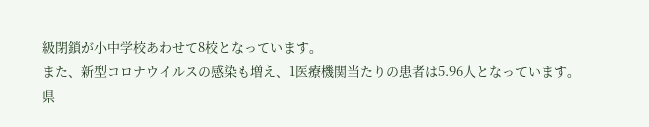級閉鎖が小中学校あわせて8校となっています。
また、新型コロナウイルスの感染も増え、1医療機関当たりの患者は5.96人となっています。
県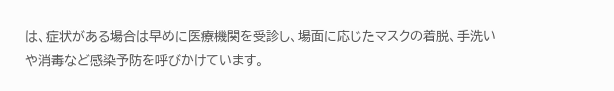は、症状がある場合は早めに医療機関を受診し、場面に応じたマスクの着脱、手洗いや消毒など感染予防を呼びかけています。